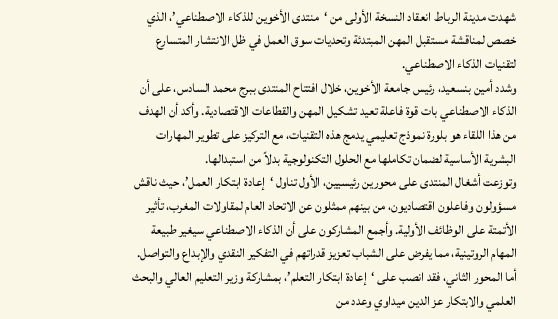شهدت مدينة الرباط انعقاد النسخة الأولى من ‘منتدى الأخوين للذكاء الاصطناعي’، الذي خصص لمناقشة مستقبل المهن المبتدئة وتحديات سوق العمل في ظل الانتشار المتسارع لتقنيات الذكاء الاصطناعي.
وشدد أمين بنسعيد، رئيس جامعة الأخوين، خلال افتتاح المنتدى ببرج محمد السادس، على أن الذكاء الاصطناعي بات قوة فاعلة تعيد تشكيل المهن والقطاعات الاقتصادية. وأكد أن الهدف من هذا اللقاء هو بلورة نموذج تعليمي يدمج هذه التقنيات، مع التركيز على تطوير المهارات البشرية الأساسية لضمان تكاملها مع الحلول التكنولوجية بدلاً من استبدالها.
وتوزعت أشغال المنتدى على محورين رئيسيين، الأول تناول ‘إعادة ابتكار العمل’، حيث ناقش مسؤولون وفاعلون اقتصاديون، من بينهم ممثلون عن الاتحاد العام لمقاولات المغرب، تأثير الأتمتة على الوظائف الأولية. وأجمع المشاركون على أن الذكاء الاصطناعي سيغير طبيعة المهام الروتينية، مما يفرض على الشباب تعزيز قدراتهم في التفكير النقدي والإبداع والتواصل.
أما المحور الثاني، فقد انصب على ‘إعادة ابتكار التعلم’، بمشاركة وزير التعليم العالي والبحث العلمي والابتكار عز الدين ميداوي وعدد من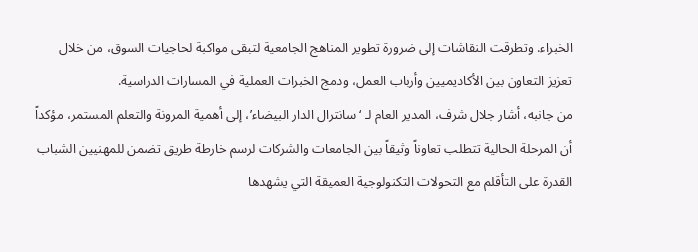الخبراء. وتطرقت النقاشات إلى ضرورة تطوير المناهج الجامعية لتبقى مواكبة لحاجيات السوق، من خلال تعزيز التعاون بين الأكاديميين وأرباب العمل، ودمج الخبرات العملية في المسارات الدراسية.
من جانبه، أشار جلال شرف، المدير العام لـ ‘سانترال الدار البيضاء’، إلى أهمية المرونة والتعلم المستمر، مؤكداً أن المرحلة الحالية تتطلب تعاوناً وثيقاً بين الجامعات والشركات لرسم خارطة طريق تضمن للمهنيين الشباب القدرة على التأقلم مع التحولات التكنولوجية العميقة التي يشهدها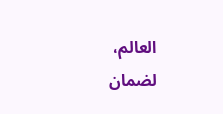العالم، لضمان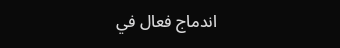اندماج فعال في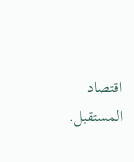اقتصاد المستقبل.